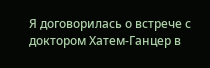Я договорилась о встрече с доктором Хатем-Ганцер в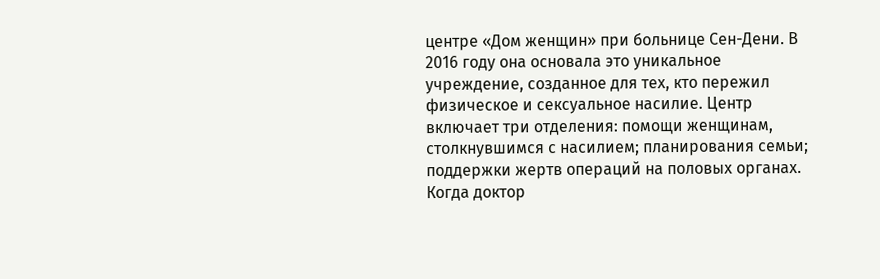центре «Дом женщин» при больнице Сен-Дени. В 2016 году она основала это уникальное учреждение, созданное для тех, кто пережил физическое и сексуальное насилие. Центр включает три отделения: помощи женщинам, столкнувшимся с насилием; планирования семьи; поддержки жертв операций на половых органах.
Когда доктор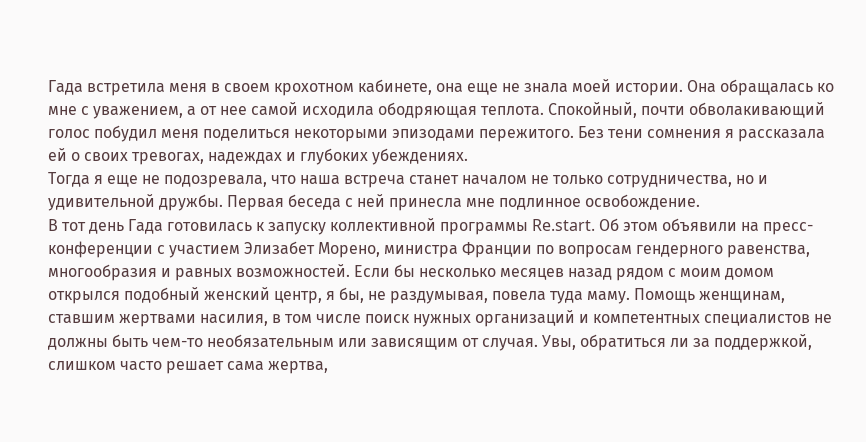Гада встретила меня в своем крохотном кабинете, она еще не знала моей истории. Она обращалась ко мне с уважением, а от нее самой исходила ободряющая теплота. Спокойный, почти обволакивающий голос побудил меня поделиться некоторыми эпизодами пережитого. Без тени сомнения я рассказала ей о своих тревогах, надеждах и глубоких убеждениях.
Тогда я еще не подозревала, что наша встреча станет началом не только сотрудничества, но и удивительной дружбы. Первая беседа с ней принесла мне подлинное освобождение.
В тот день Гада готовилась к запуску коллективной программы Re.start. Об этом объявили на пресс-конференции с участием Элизабет Морено, министра Франции по вопросам гендерного равенства, многообразия и равных возможностей. Если бы несколько месяцев назад рядом с моим домом открылся подобный женский центр, я бы, не раздумывая, повела туда маму. Помощь женщинам, ставшим жертвами насилия, в том числе поиск нужных организаций и компетентных специалистов не должны быть чем-то необязательным или зависящим от случая. Увы, обратиться ли за поддержкой, слишком часто решает сама жертва,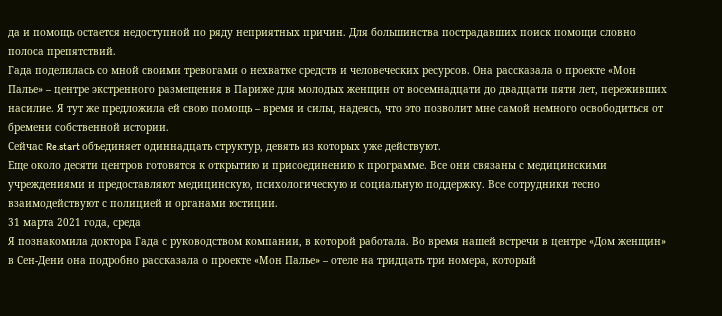да и помощь остается недоступной по ряду неприятных причин. Для большинства пострадавших поиск помощи словно полоса препятствий.
Гада поделилась со мной своими тревогами о нехватке средств и человеческих ресурсов. Она рассказала о проекте «Мон Палье» – центре экстренного размещения в Париже для молодых женщин от восемнадцати до двадцати пяти лет, переживших насилие. Я тут же предложила ей свою помощь – время и силы, надеясь, что это позволит мне самой немного освободиться от бремени собственной истории.
Сейчас Re.start объединяет одиннадцать структур, девять из которых уже действуют.
Еще около десяти центров готовятся к открытию и присоединению к программе. Все они связаны с медицинскими учреждениями и предоставляют медицинскую, психологическую и социальную поддержку. Все сотрудники тесно взаимодействуют с полицией и органами юстиции.
31 марта 2021 года, среда
Я познакомила доктора Гада с руководством компании, в которой работала. Во время нашей встречи в центре «Дом женщин» в Сен-Дени она подробно рассказала о проекте «Мон Палье» – отеле на тридцать три номера, который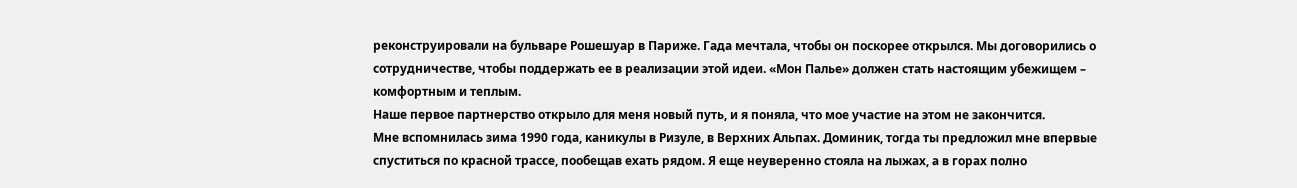реконструировали на бульваре Рошешуар в Париже. Гада мечтала, чтобы он поскорее открылся. Мы договорились о сотрудничестве, чтобы поддержать ее в реализации этой идеи. «Мон Палье» должен стать настоящим убежищем – комфортным и теплым.
Наше первое партнерство открыло для меня новый путь, и я поняла, что мое участие на этом не закончится.
Мне вспомнилась зима 1990 года, каникулы в Ризуле, в Верхних Альпах. Доминик, тогда ты предложил мне впервые спуститься по красной трассе, пообещав ехать рядом. Я еще неуверенно стояла на лыжах, а в горах полно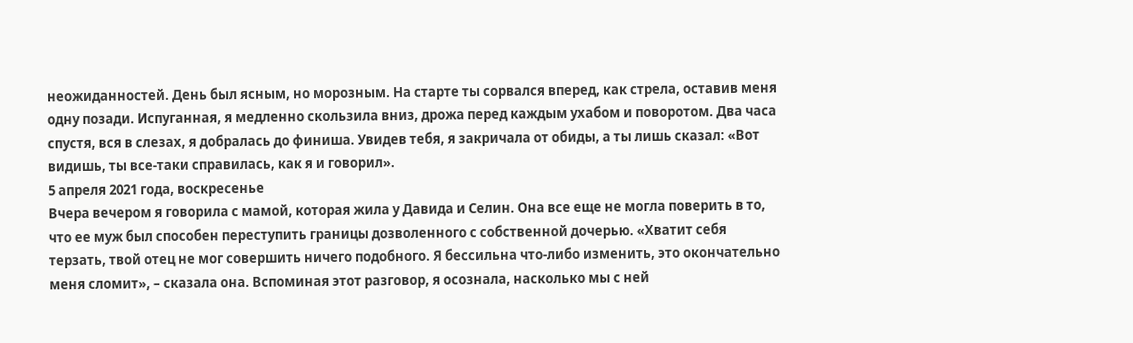неожиданностей. День был ясным, но морозным. На старте ты сорвался вперед, как стрела, оставив меня одну позади. Испуганная, я медленно скользила вниз, дрожа перед каждым ухабом и поворотом. Два часа спустя, вся в слезах, я добралась до финиша. Увидев тебя, я закричала от обиды, а ты лишь сказал: «Вот видишь, ты все-таки справилась, как я и говорил».
5 апреля 2021 года, воскресенье
Вчера вечером я говорила с мамой, которая жила у Давида и Селин. Она все еще не могла поверить в то, что ее муж был способен переступить границы дозволенного с собственной дочерью. «Хватит себя терзать, твой отец не мог совершить ничего подобного. Я бессильна что-либо изменить, это окончательно меня сломит», – сказала она. Вспоминая этот разговор, я осознала, насколько мы с ней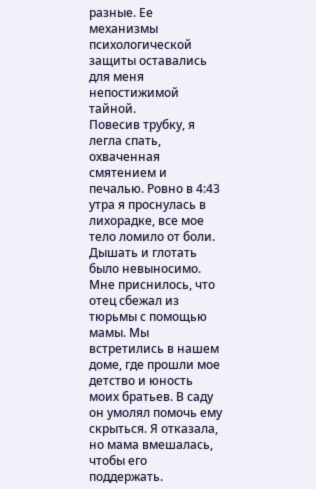разные. Ее механизмы психологической защиты оставались для меня непостижимой тайной.
Повесив трубку, я легла спать, охваченная смятением и печалью. Ровно в 4:43 утра я проснулась в лихорадке, все мое тело ломило от боли. Дышать и глотать было невыносимо. Мне приснилось, что отец сбежал из тюрьмы с помощью мамы. Мы встретились в нашем доме, где прошли мое детство и юность моих братьев. В саду он умолял помочь ему скрыться. Я отказала, но мама вмешалась, чтобы его поддержать.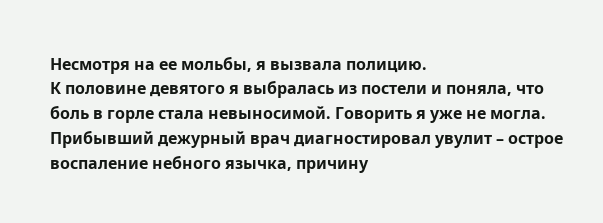Несмотря на ее мольбы, я вызвала полицию.
К половине девятого я выбралась из постели и поняла, что боль в горле стала невыносимой. Говорить я уже не могла. Прибывший дежурный врач диагностировал увулит – острое воспаление небного язычка, причину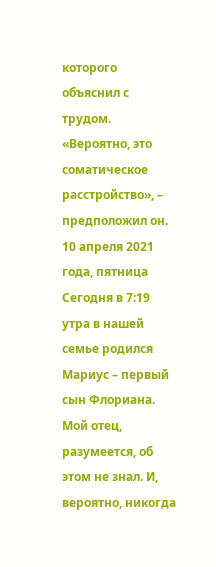которого объяснил с трудом. «Вероятно, это соматическое расстройство», – предположил он.
10 апреля 2021 года, пятница
Сегодня в 7:19 утра в нашей семье родился Мариус – первый сын Флориана. Мой отец, разумеется, об этом не знал. И, вероятно, никогда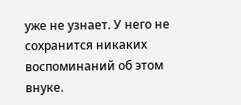уже не узнает. У него не сохранится никаких воспоминаний об этом внуке.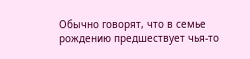Обычно говорят, что в семье рождению предшествует чья-то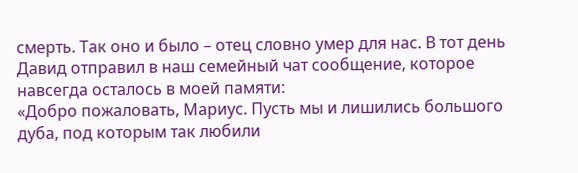смерть. Так оно и было – отец словно умер для нас. В тот день Давид отправил в наш семейный чат сообщение, которое навсегда осталось в моей памяти:
«Добро пожаловать, Мариус. Пусть мы и лишились большого дуба, под которым так любили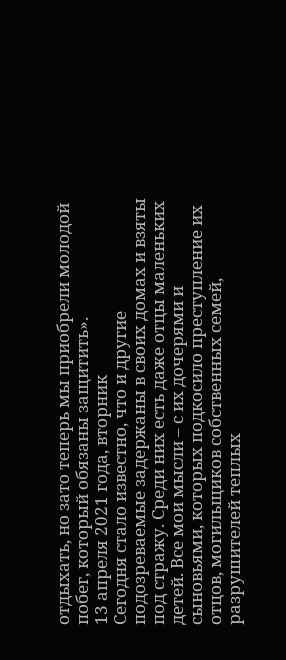отдыхать, но зато теперь мы приобрели молодой побег, который обязаны защитить».
13 апреля 2021 года, вторник
Сегодня стало известно, что и другие подозреваемые задержаны в своих домах и взяты под стражу. Среди них есть даже отцы маленьких детей. Все мои мысли – с их дочерями и сыновьями, которых подкосило преступление их отцов, могильщиков собственных семей, разрушителей теплых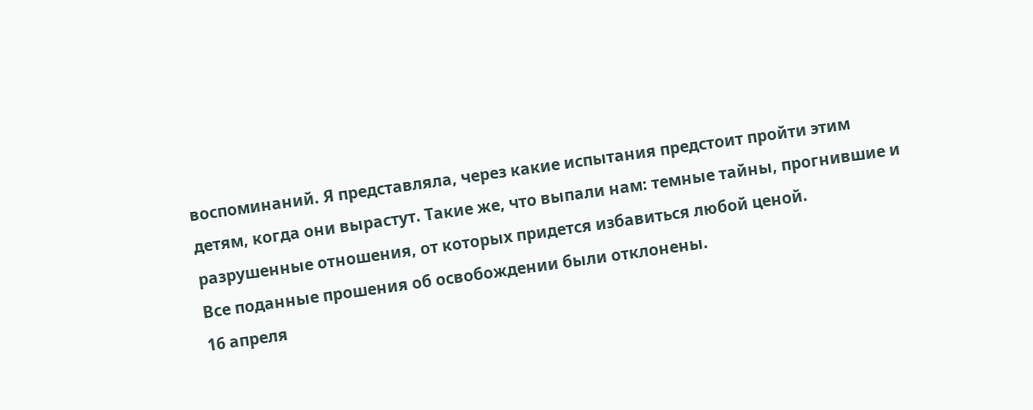воспоминаний. Я представляла, через какие испытания предстоит пройти этим детям, когда они вырастут. Такие же, что выпали нам: темные тайны, прогнившие и разрушенные отношения, от которых придется избавиться любой ценой.
Все поданные прошения об освобождении были отклонены.
16 апреля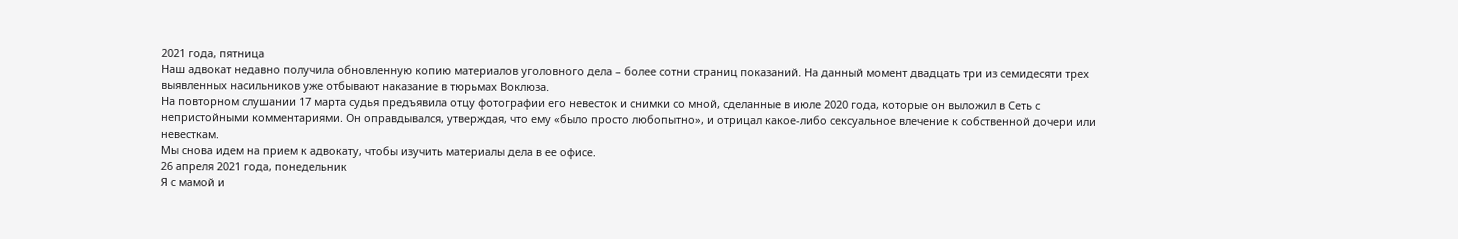2021 года, пятница
Наш адвокат недавно получила обновленную копию материалов уголовного дела – более сотни страниц показаний. На данный момент двадцать три из семидесяти трех выявленных насильников уже отбывают наказание в тюрьмах Воклюза.
На повторном слушании 17 марта судья предъявила отцу фотографии его невесток и снимки со мной, сделанные в июле 2020 года, которые он выложил в Сеть с непристойными комментариями. Он оправдывался, утверждая, что ему «было просто любопытно», и отрицал какое-либо сексуальное влечение к собственной дочери или невесткам.
Мы снова идем на прием к адвокату, чтобы изучить материалы дела в ее офисе.
26 апреля 2021 года, понедельник
Я с мамой и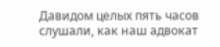Давидом целых пять часов слушали, как наш адвокат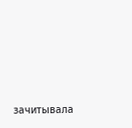зачитывала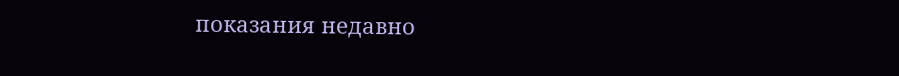показания недавно